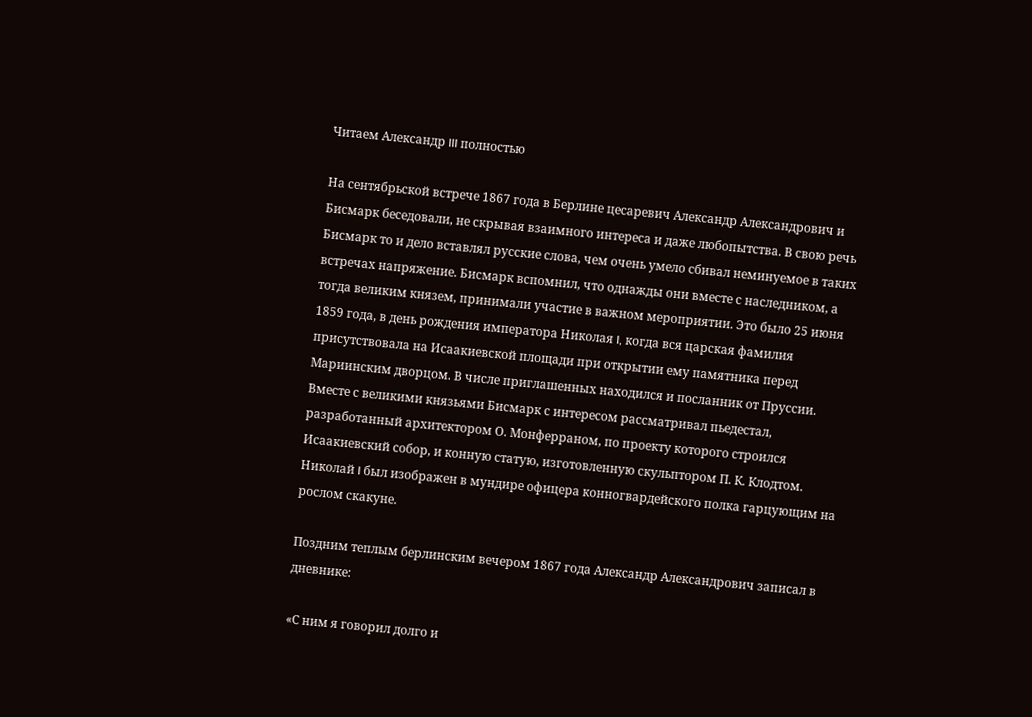Читаем Александр III полностью

На сентябрьской встрече 1867 года в Берлине цесаревич Александр Александрович и Бисмарк беседовали, не скрывая взаимного интереса и даже любопытства. В свою речь Бисмарк то и дело вставлял русские слова, чем очень умело сбивал неминуемое в таких встречах напряжение. Бисмарк вспомнил, что однажды они вместе с наследником, а тогда великим князем, принимали участие в важном мероприятии. Это было 25 июня 1859 года, в день рождения императора Николая I, когда вся царская фамилия присутствовала на Исаакиевской площади при открытии ему памятника перед Мариинским дворцом. В числе приглашенных находился и посланник от Пруссии. Вместе с великими князьями Бисмарк с интересом рассматривал пьедестал, разработанный архитектором О. Монферраном, по проекту которого строился Исаакиевский собор, и конную статую, изготовленную скульптором П. К. Клодтом. Николай I был изображен в мундире офицера конногвардейского полка гарцующим на рослом скакуне.

Поздним теплым берлинским вечером 1867 года Александр Александрович записал в дневнике:

«С ним я говорил долго и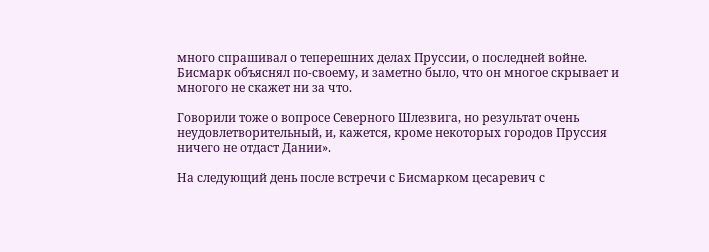много спрашивал о теперешних делах Пруссии, о последней войне. Бисмарк объяснял по-своему, и заметно было, что он многое скрывает и многого не скажет ни за что.

Говорили тоже о вопросе Северного Шлезвига, но результат очень неудовлетворительный, и, кажется, кроме некоторых городов Пруссия ничего не отдаст Дании».

На следующий день после встречи с Бисмарком цесаревич с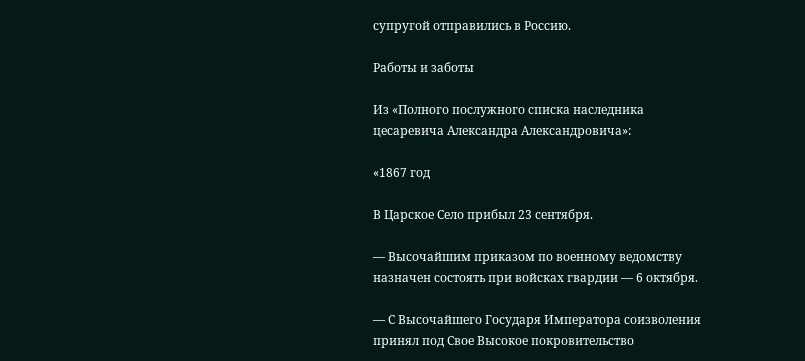супругой отправились в Россию.

Работы и заботы

Из «Полного послужного списка наследника цесаревича Александра Александровича»:

«1867 год

В Царское Село прибыл 23 сентября.

— Высочайшим приказом по военному ведомству назначен состоять при войсках гвардии — 6 октября.

— С Высочайшего Государя Императора соизволения принял под Свое Высокое покровительство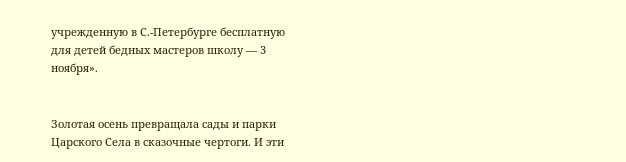учрежденную в С.-Петербурге бесплатную для детей бедных мастеров школу — 3 ноября».


Золотая осень превращала сады и парки Царского Села в сказочные чертоги. И эти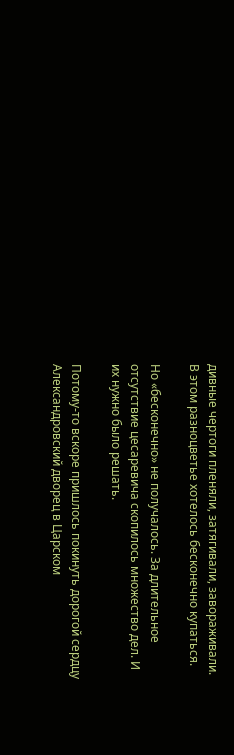дивные чертоги пленяли, затягивали, завораживали. В этом разноцветье хотелось бесконечно купаться.

Но «бесконечно» не получалось. За длительное отсутствие цесаревича скопилось множество дел. И их нужно было решать.

Потому-то вскоре пришлось покинуть дорогой сердцу Александровский дворец в Царском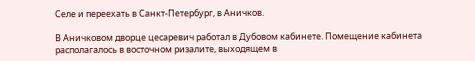Селе и переехать в Санкт-Петербург, в Аничков.

В Аничковом дворце цесаревич работал в Дубовом кабинете. Помещение кабинета располагалось в восточном ризалите, выходящем в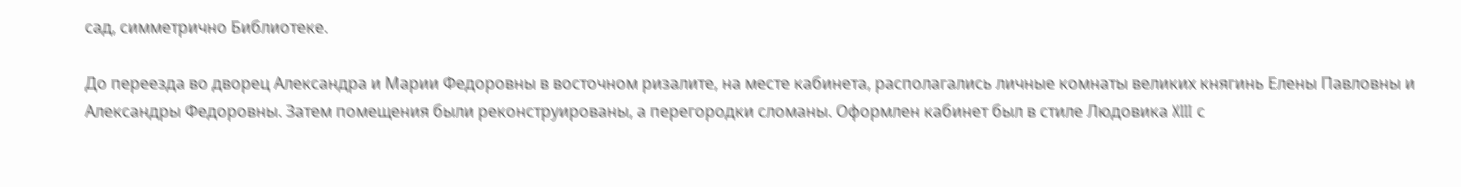сад, симметрично Библиотеке.

До переезда во дворец Александра и Марии Федоровны в восточном ризалите, на месте кабинета, располагались личные комнаты великих княгинь Елены Павловны и Александры Федоровны. Затем помещения были реконструированы, а перегородки сломаны. Оформлен кабинет был в стиле Людовика XIII с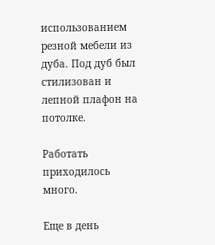использованием резной мебели из дуба. Под дуб был стилизован и лепной плафон на потолке.

Работать приходилось много.

Еще в день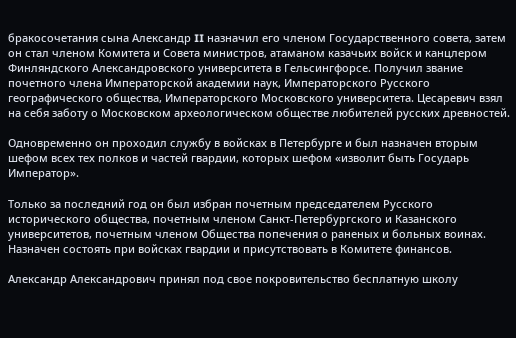бракосочетания сына Александр II назначил его членом Государственного совета, затем он стал членом Комитета и Совета министров, атаманом казачьих войск и канцлером Финляндского Александровского университета в Гельсингфорсе. Получил звание почетного члена Императорской академии наук, Императорского Русского географического общества, Императорского Московского университета. Цесаревич взял на себя заботу о Московском археологическом обществе любителей русских древностей.

Одновременно он проходил службу в войсках в Петербурге и был назначен вторым шефом всех тех полков и частей гвардии, которых шефом «изволит быть Государь Император».

Только за последний год он был избран почетным председателем Русского исторического общества, почетным членом Санкт-Петербургского и Казанского университетов, почетным членом Общества попечения о раненых и больных воинах. Назначен состоять при войсках гвардии и присутствовать в Комитете финансов.

Александр Александрович принял под свое покровительство бесплатную школу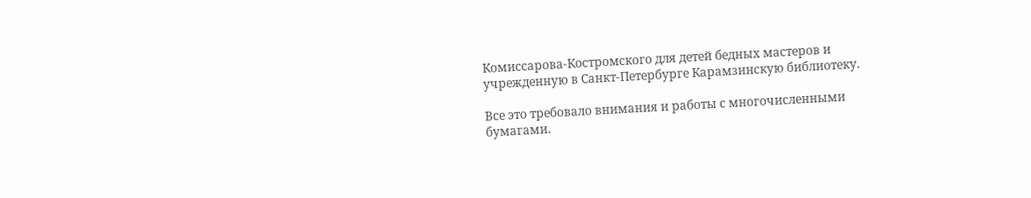Комиссарова-Костромского для детей бедных мастеров и учрежденную в Санкт-Петербурге Карамзинскую библиотеку.

Все это требовало внимания и работы с многочисленными бумагами.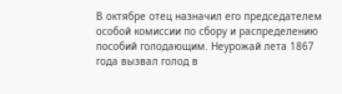В октябре отец назначил его председателем особой комиссии по сбору и распределению пособий голодающим. Неурожай лета 1867 года вызвал голод в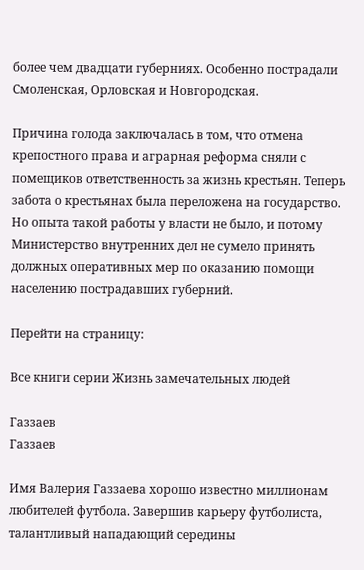более чем двадцати губерниях. Особенно пострадали Смоленская, Орловская и Новгородская.

Причина голода заключалась в том, что отмена крепостного права и аграрная реформа сняли с помещиков ответственность за жизнь крестьян. Теперь забота о крестьянах была переложена на государство. Но опыта такой работы у власти не было, и потому Министерство внутренних дел не сумело принять должных оперативных мер по оказанию помощи населению пострадавших губерний.

Перейти на страницу:

Все книги серии Жизнь замечательных людей

Газзаев
Газзаев

Имя Валерия Газзаева хорошо известно миллионам любителей футбола. Завершив карьеру футболиста, талантливый нападающий середины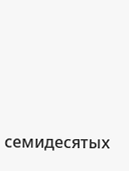семидесятых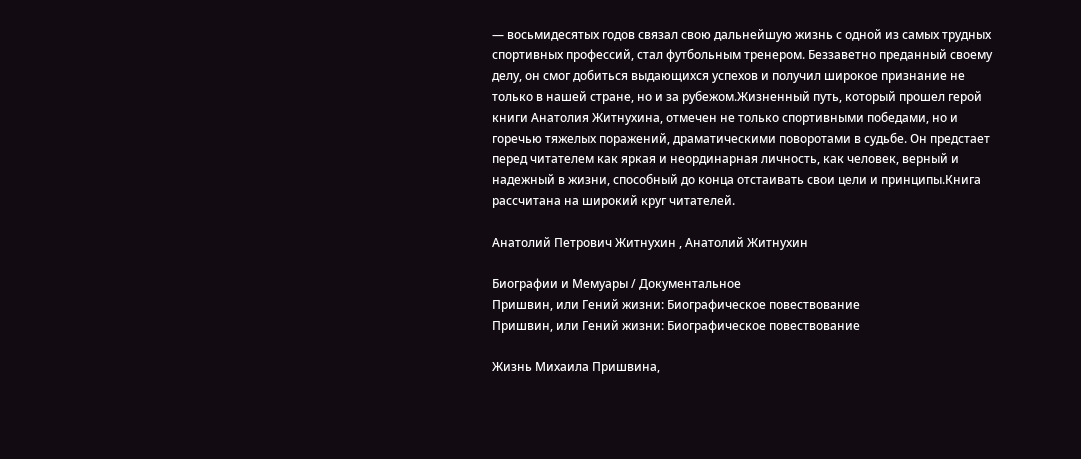— восьмидесятых годов связал свою дальнейшую жизнь с одной из самых трудных спортивных профессий, стал футбольным тренером. Беззаветно преданный своему делу, он смог добиться выдающихся успехов и получил широкое признание не только в нашей стране, но и за рубежом.Жизненный путь, который прошел герой книги Анатолия Житнухина, отмечен не только спортивными победами, но и горечью тяжелых поражений, драматическими поворотами в судьбе. Он предстает перед читателем как яркая и неординарная личность, как человек, верный и надежный в жизни, способный до конца отстаивать свои цели и принципы.Книга рассчитана на широкий круг читателей.

Анатолий Петрович Житнухин , Анатолий Житнухин

Биографии и Мемуары / Документальное
Пришвин, или Гений жизни: Биографическое повествование
Пришвин, или Гений жизни: Биографическое повествование

Жизнь Михаила Пришвина,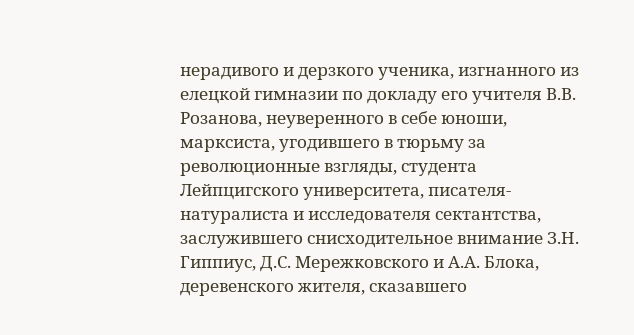нерадивого и дерзкого ученика, изгнанного из елецкой гимназии по докладу его учителя В.В. Розанова, неуверенного в себе юноши, марксиста, угодившего в тюрьму за революционные взгляды, студента Лейпцигского университета, писателя-натуралиста и исследователя сектантства, заслужившего снисходительное внимание З.Н. Гиппиус, Д.С. Мережковского и А.А. Блока, деревенского жителя, сказавшего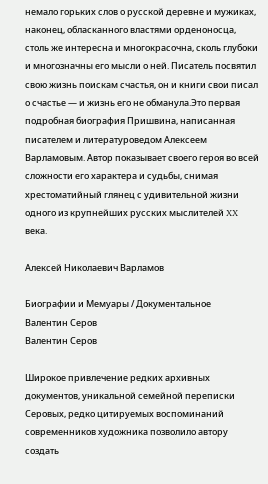немало горьких слов о русской деревне и мужиках, наконец, обласканного властями орденоносца, столь же интересна и многокрасочна, сколь глубоки и многозначны его мысли о ней. Писатель посвятил свою жизнь поискам счастья, он и книги свои писал о счастье — и жизнь его не обманула.Это первая подробная биография Пришвина, написанная писателем и литературоведом Алексеем Варламовым. Автор показывает своего героя во всей сложности его характера и судьбы, снимая хрестоматийный глянец с удивительной жизни одного из крупнейших русских мыслителей XX века.

Алексей Николаевич Варламов

Биографии и Мемуары / Документальное
Валентин Серов
Валентин Серов

Широкое привлечение редких архивных документов, уникальной семейной переписки Серовых, редко цитируемых воспоминаний современников художника позволило автору создать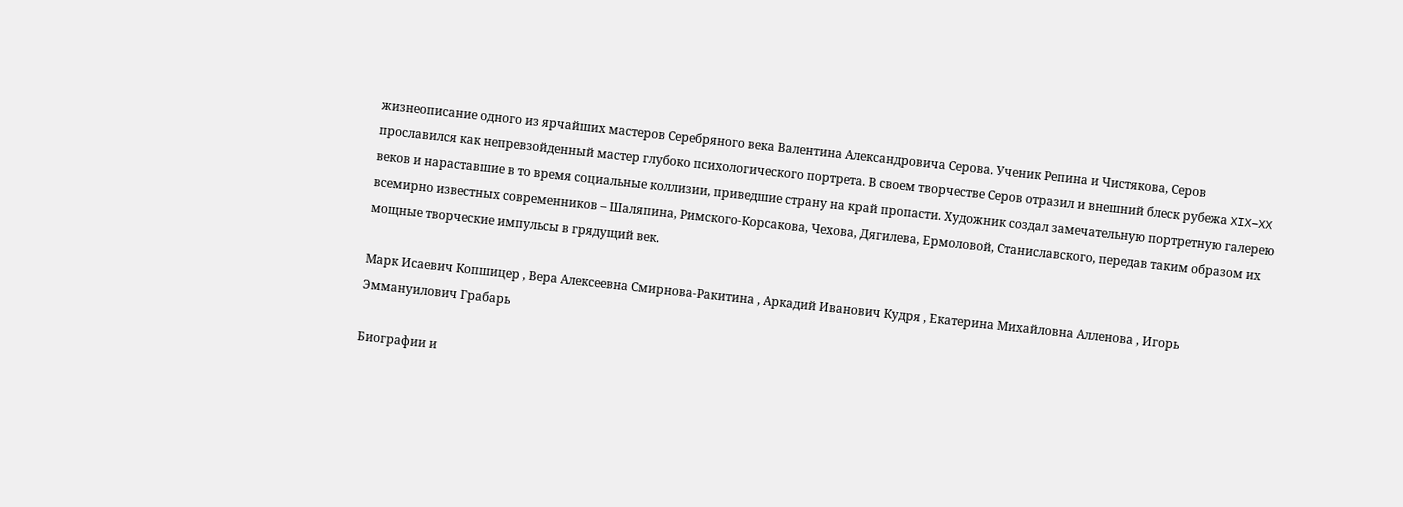жизнеописание одного из ярчайших мастеров Серебряного века Валентина Александровича Серова. Ученик Репина и Чистякова, Серов прославился как непревзойденный мастер глубоко психологического портрета. В своем творчестве Серов отразил и внешний блеск рубежа XIX–XX веков и нараставшие в то время социальные коллизии, приведшие страну на край пропасти. Художник создал замечательную портретную галерею всемирно известных современников – Шаляпина, Римского-Корсакова, Чехова, Дягилева, Ермоловой, Станиславского, передав таким образом их мощные творческие импульсы в грядущий век.

Марк Исаевич Копшицер , Вера Алексеевна Смирнова-Ракитина , Аркадий Иванович Кудря , Екатерина Михайловна Алленова , Игорь Эммануилович Грабарь

Биографии и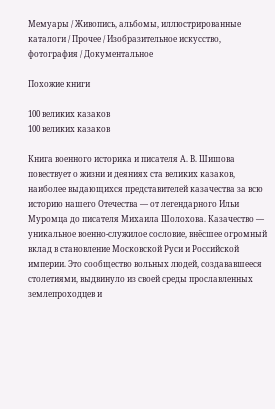Мемуары / Живопись, альбомы, иллюстрированные каталоги / Прочее / Изобразительное искусство, фотография / Документальное

Похожие книги

100 великих казаков
100 великих казаков

Книга военного историка и писателя А. В. Шишова повествует о жизни и деяниях ста великих казаков, наиболее выдающихся представителей казачества за всю историю нашего Отечества — от легендарного Ильи Муромца до писателя Михаила Шолохова. Казачество — уникальное военно-служилое сословие, внёсшее огромный вклад в становление Московской Руси и Российской империи. Это сообщество вольных людей, создававшееся столетиями, выдвинуло из своей среды прославленных землепроходцев и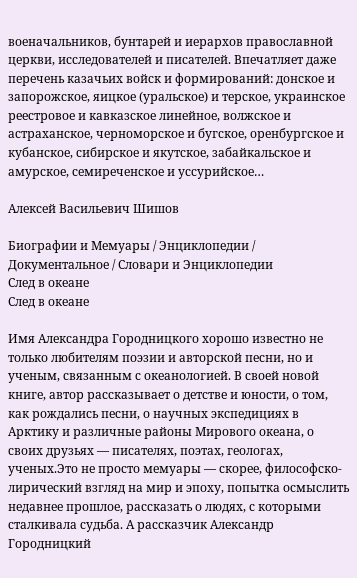военачальников, бунтарей и иерархов православной церкви, исследователей и писателей. Впечатляет даже перечень казачьих войск и формирований: донское и запорожское, яицкое (уральское) и терское, украинское реестровое и кавказское линейное, волжское и астраханское, черноморское и бугское, оренбургское и кубанское, сибирское и якутское, забайкальское и амурское, семиреченское и уссурийское…

Алексей Васильевич Шишов

Биографии и Мемуары / Энциклопедии / Документальное / Словари и Энциклопедии
След в океане
След в океане

Имя Александра Городницкого хорошо известно не только любителям поэзии и авторской песни, но и ученым, связанным с океанологией. В своей новой книге, автор рассказывает о детстве и юности, о том, как рождались песни, о научных экспедициях в Арктику и различные районы Мирового океана, о своих друзьях — писателях, поэтах, геологах, ученых.Это не просто мемуары — скорее, философско-лирический взгляд на мир и эпоху, попытка осмыслить недавнее прошлое, рассказать о людях, с которыми сталкивала судьба. А рассказчик Александр Городницкий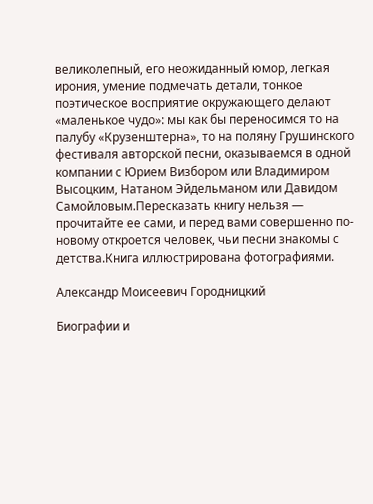великолепный, его неожиданный юмор, легкая ирония, умение подмечать детали, тонкое поэтическое восприятие окружающего делают «маленькое чудо»: мы как бы переносимся то на палубу «Крузенштерна», то на поляну Грушинского фестиваля авторской песни, оказываемся в одной компании с Юрием Визбором или Владимиром Высоцким, Натаном Эйдельманом или Давидом Самойловым.Пересказать книгу нельзя — прочитайте ее сами, и перед вами совершенно по-новому откроется человек, чьи песни знакомы с детства.Книга иллюстрирована фотографиями.

Александр Моисеевич Городницкий

Биографии и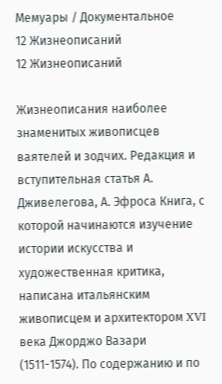Мемуары / Документальное
12 Жизнеописаний
12 Жизнеописаний

Жизнеописания наиболее знаменитых живописцев ваятелей и зодчих. Редакция и вступительная статья А. Дживелегова, А. Эфроса Книга, с которой начинаются изучение истории искусства и художественная критика, написана итальянским живописцем и архитектором XVI века Джорджо Вазари (1511-1574). По содержанию и по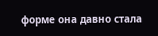форме она давно стала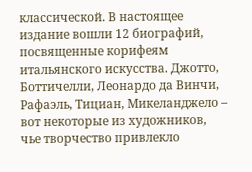классической. В настоящее издание вошли 12 биографий, посвященные корифеям итальянского искусства. Джотто, Боттичелли, Леонардо да Винчи, Рафаэль, Тициан, Микеланджело – вот некоторые из художников, чье творчество привлекло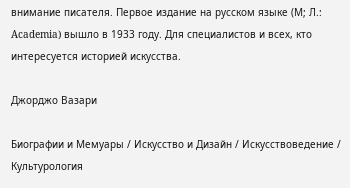внимание писателя. Первое издание на русском языке (М; Л.: Academia) вышло в 1933 году. Для специалистов и всех, кто интересуется историей искусства.

Джорджо Вазари

Биографии и Мемуары / Искусство и Дизайн / Искусствоведение / Культурология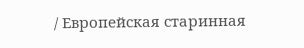/ Европейская старинная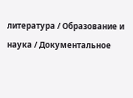литература / Образование и наука / Документальное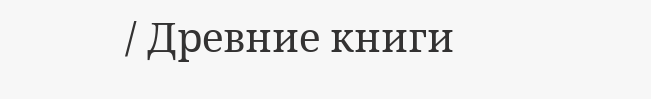/ Древние книги